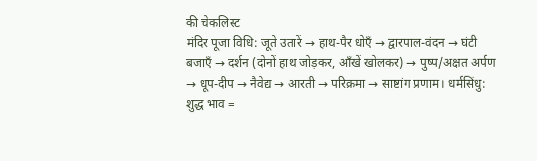की चेकलिस्ट
मंदिर पूजा विधि: जूते उतारें → हाथ-पैर धोएँ → द्वारपाल-वंदन → घंटी बजाएँ → दर्शन (दोनों हाथ जोड़कर, आँखें खोलकर) → पुष्प/अक्षत अर्पण → धूप-दीप → नैवेद्य → आरती → परिक्रमा → साष्टांग प्रणाम। धर्मसिंधु: शुद्ध भाव =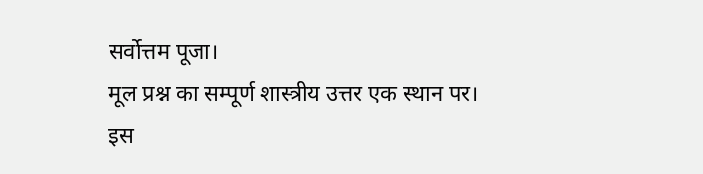सर्वोत्तम पूजा।
मूल प्रश्न का सम्पूर्ण शास्त्रीय उत्तर एक स्थान पर।
इस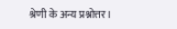श्रेणी के अन्य प्रश्नोत्तर।